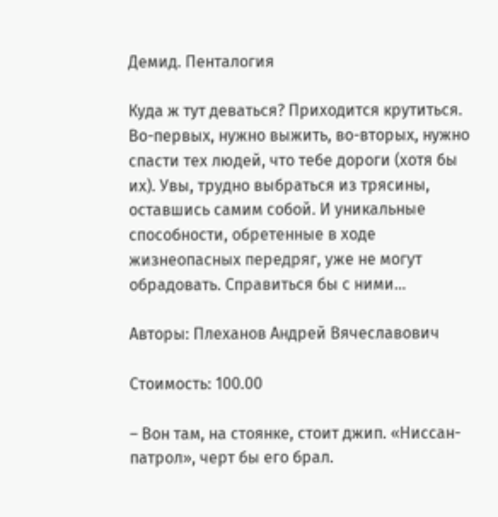Демид. Пенталогия

Куда ж тут деваться? Приходится крутиться. Во-первых, нужно выжить, во-вторых, нужно спасти тех людей, что тебе дороги (хотя бы их). Увы, трудно выбраться из трясины, оставшись самим собой. И уникальные способности, обретенные в ходе жизнеопасных передряг, уже не могут обрадовать. Справиться бы с ними…

Авторы: Плеханов Андрей Вячеславович

Стоимость: 100.00

– Вон там, на стоянке, стоит джип. «Ниссан-патрол», черт бы его брал.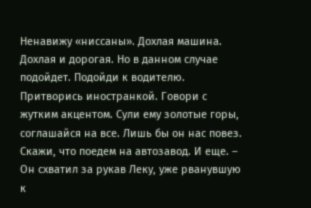Ненавижу «ниссаны». Дохлая машина. Дохлая и дорогая. Но в данном случае подойдет. Подойди к водителю. Притворись иностранкой. Говори с жутким акцентом. Сули ему золотые горы, соглашайся на все. Лишь бы он нас повез. Скажи, что поедем на автозавод. И еще. – Он схватил за рукав Леку, уже рванувшую к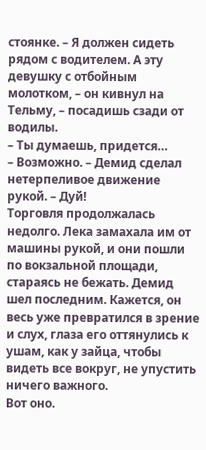стоянке. – Я должен сидеть рядом с водителем. А эту девушку с отбойным молотком, – он кивнул на Тельму, – посадишь сзади от водилы.
– Ты думаешь, придется…
– Возможно. – Демид сделал нетерпеливое движение рукой. – Дуй!
Торговля продолжалась недолго. Лека замахала им от машины рукой, и они пошли по вокзальной площади, стараясь не бежать. Демид шел последним. Кажется, он весь уже превратился в зрение и слух, глаза его оттянулись к ушам, как у зайца, чтобы видеть все вокруг, не упустить ничего важного.
Вот оно.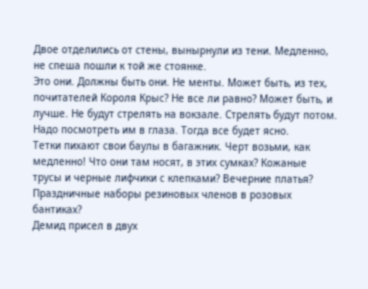Двое отделились от стены, вынырнули из тени. Медленно, не спеша пошли к той же стоянке.
Это они. Должны быть они. Не менты. Может быть, из тех, почитателей Короля Крыс? Не все ли равно? Может быть, и лучше. Не будут стрелять на вокзале. Стрелять будут потом.
Надо посмотреть им в глаза. Тогда все будет ясно.
Тетки пихают свои баулы в багажник. Черт возьми, как медленно! Что они там носят, в этих сумках? Кожаные трусы и черные лифчики с клепками? Вечерние платья? Праздничные наборы резиновых членов в розовых бантиках?
Демид присел в двух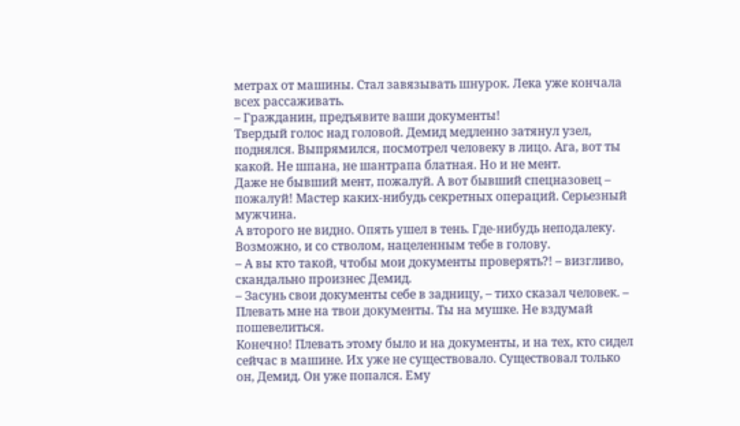метрах от машины. Стал завязывать шнурок. Лека уже кончала всех рассаживать.
– Гражданин, предъявите ваши документы!
Твердый голос над головой. Демид медленно затянул узел, поднялся. Выпрямился, посмотрел человеку в лицо. Ага, вот ты какой. Не шпана, не шантрапа блатная. Но и не мент.
Даже не бывший мент, пожалуй. А вот бывший спецназовец – пожалуй! Мастер каких-нибудь секретных операций. Серьезный мужчина.
А второго не видно. Опять ушел в тень. Где-нибудь неподалеку. Возможно, и со стволом, нацеленным тебе в голову.
– А вы кто такой, чтобы мои документы проверять?! – визгливо, скандально произнес Демид.
– Засунь свои документы себе в задницу, – тихо сказал человек. – Плевать мне на твои документы. Ты на мушке. Не вздумай пошевелиться.
Конечно! Плевать этому было и на документы, и на тех, кто сидел сейчас в машине. Их уже не существовало. Существовал только он, Демид. Он уже попался. Ему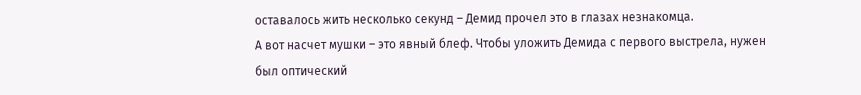оставалось жить несколько секунд – Демид прочел это в глазах незнакомца.
А вот насчет мушки – это явный блеф. Чтобы уложить Демида с первого выстрела, нужен был оптический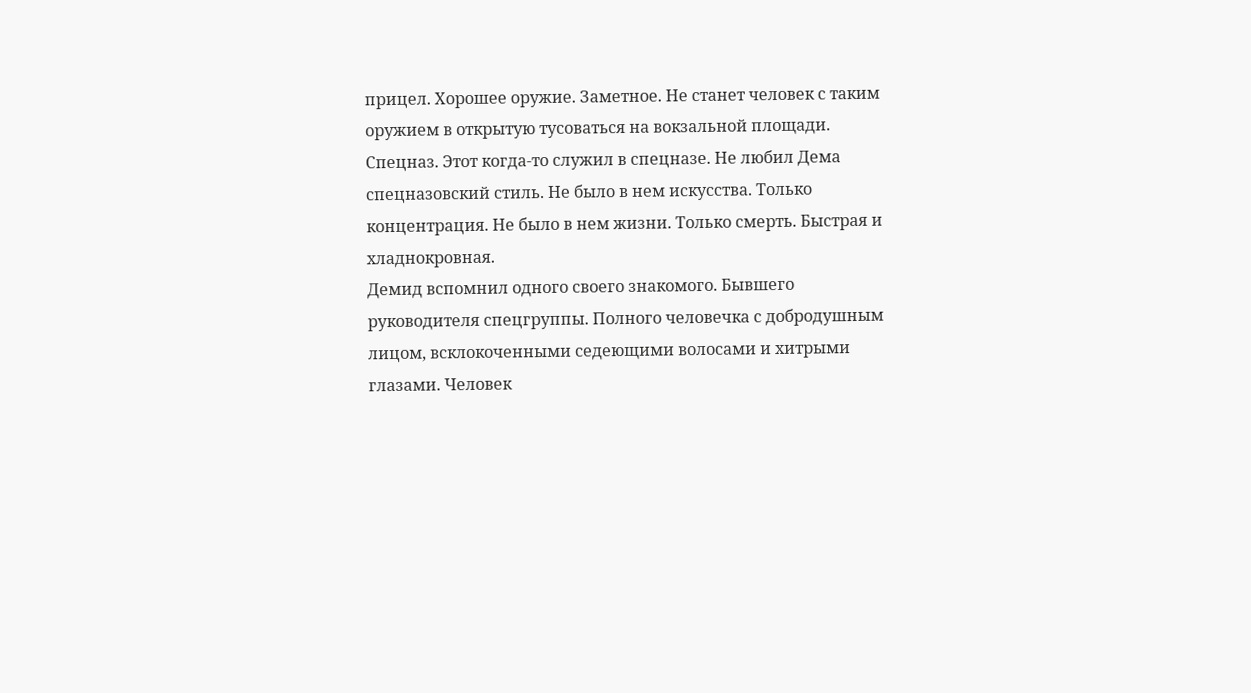прицел. Хорошее оружие. Заметное. Не станет человек с таким оружием в открытую тусоваться на вокзальной площади.
Спецназ. Этот когда-то служил в спецназе. Не любил Дема спецназовский стиль. Не было в нем искусства. Только концентрация. Не было в нем жизни. Только смерть. Быстрая и хладнокровная.
Демид вспомнил одного своего знакомого. Бывшего руководителя спецгруппы. Полного человечка с добродушным лицом, всклокоченными седеющими волосами и хитрыми глазами. Человек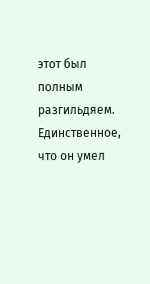этот был полным разгильдяем. Единственное, что он умел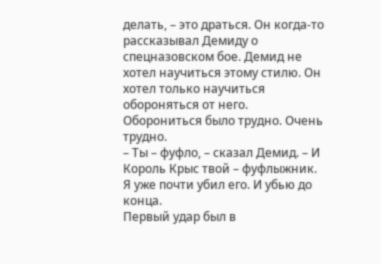делать, – это драться. Он когда-то рассказывал Демиду о спецназовском бое. Демид не хотел научиться этому стилю. Он хотел только научиться обороняться от него.
Оборониться было трудно. Очень трудно.
– Ты – фуфло, – сказал Демид. – И Король Крыс твой – фуфлыжник. Я уже почти убил его. И убью до конца.
Первый удар был в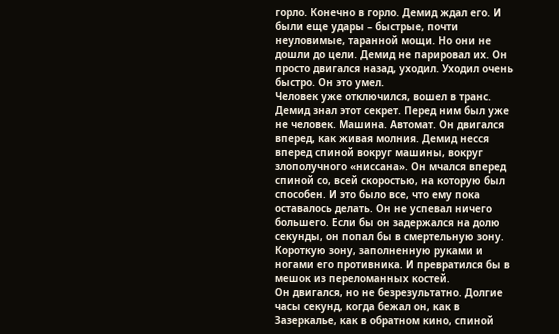горло. Конечно в горло. Демид ждал его. И были еще удары – быстрые, почти неуловимые, таранной мощи. Но они не дошли до цели. Демид не парировал их. Он просто двигался назад, уходил. Уходил очень быстро. Он это умел.
Человек уже отключился, вошел в транс. Демид знал этот секрет. Перед ним был уже не человек. Машина. Автомат. Он двигался вперед, как живая молния. Демид несся вперед спиной вокруг машины, вокруг злополучного «ниссана». Он мчался вперед спиной со, всей скоростью, на которую был способен. И это было все, что ему пока оставалось делать. Он не успевал ничего большего. Если бы он задержался на долю секунды, он попал бы в смертельную зону. Короткую зону, заполненную руками и ногами его противника. И превратился бы в мешок из переломанных костей.
Он двигался, но не безрезультатно. Долгие часы секунд, когда бежал он, как в Зазеркалье, как в обратном кино, спиной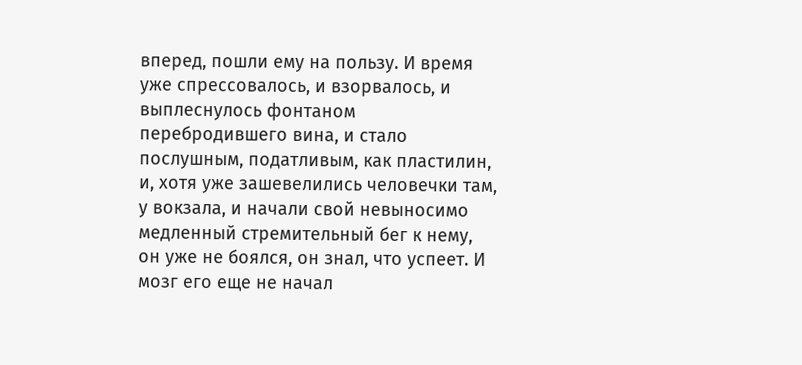вперед, пошли ему на пользу. И время уже спрессовалось, и взорвалось, и выплеснулось фонтаном перебродившего вина, и стало послушным, податливым, как пластилин, и, хотя уже зашевелились человечки там, у вокзала, и начали свой невыносимо медленный стремительный бег к нему, он уже не боялся, он знал, что успеет. И мозг его еще не начал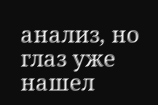анализ, но глаз уже нашел